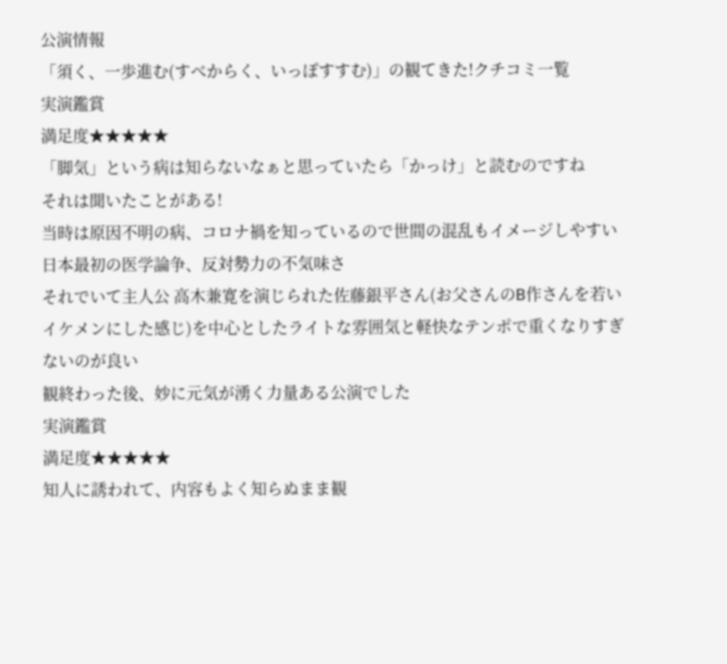公演情報
「須く、一歩進む(すべからく、いっぽすすむ)」の観てきた!クチコミ一覧
実演鑑賞
満足度★★★★★
「脚気」という病は知らないなぁと思っていたら「かっけ」と読むのですね
それは聞いたことがある!
当時は原因不明の病、コロナ禍を知っているので世間の混乱もイメージしやすい
日本最初の医学論争、反対勢力の不気味さ
それでいて主人公 高木兼寛を演じられた佐藤銀平さん(お父さんのB作さんを若いイケメンにした感じ)を中心としたライトな雰囲気と軽快なテンポで重くなりすぎないのが良い
観終わった後、妙に元気が湧く力量ある公演でした
実演鑑賞
満足度★★★★★
知人に誘われて、内容もよく知らぬまま観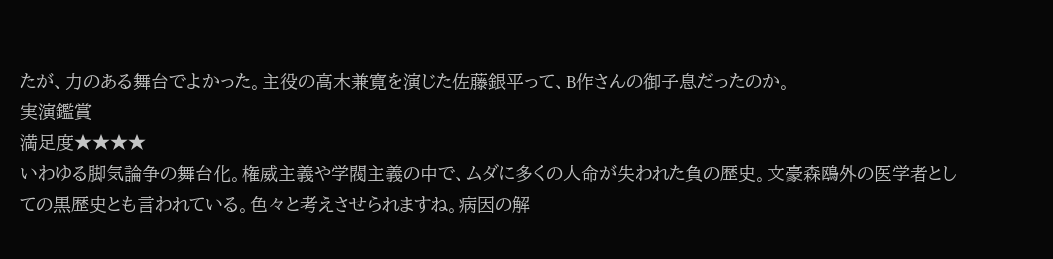たが、力のある舞台でよかった。主役の高木兼寛を演じた佐藤銀平って、B作さんの御子息だったのか。
実演鑑賞
満足度★★★★
いわゆる脚気論争の舞台化。権威主義や学閥主義の中で、ムダに多くの人命が失われた負の歴史。文豪森鴎外の医学者としての黒歴史とも言われている。色々と考えさせられますね。病因の解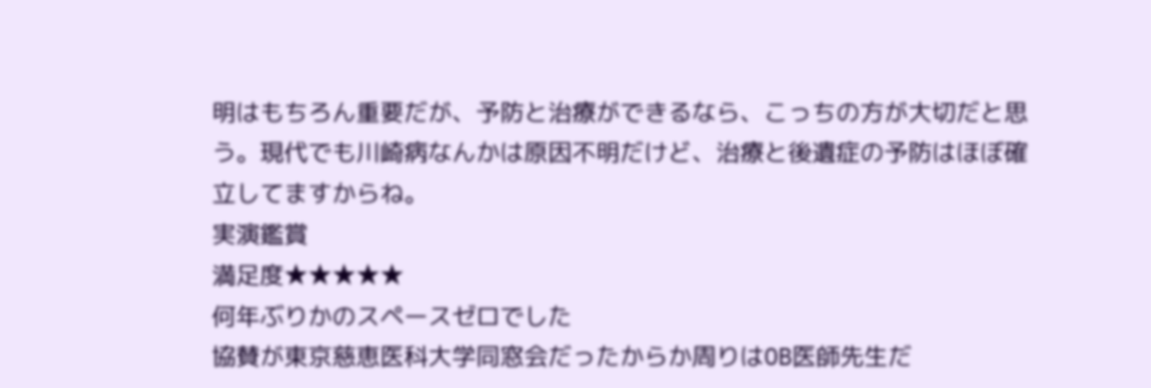明はもちろん重要だが、予防と治療ができるなら、こっちの方が大切だと思う。現代でも川崎病なんかは原因不明だけど、治療と後遺症の予防はほぼ確立してますからね。
実演鑑賞
満足度★★★★★
何年ぶりかのスペースゼロでした
協賛が東京慈恵医科大学同窓会だったからか周りはOB医師先生だ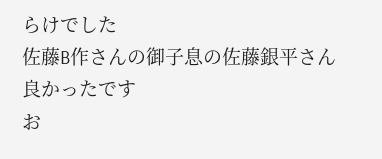らけでした
佐藤B作さんの御子息の佐藤銀平さん良かったです
お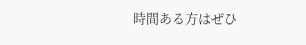時間ある方はぜひ